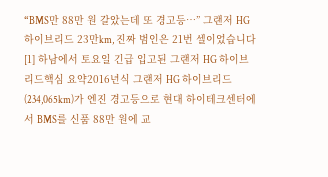“BMS만 88만 원 갈았는데 또 경고등…” 그랜저 HG 하이브리드 23만km, 진짜 범인은 21번 셀이었습니다[1] 하남에서 토요일 긴급 입고된 그랜저 HG 하이브리드핵심 요약2016년식 그랜저 HG 하이브리드(234,065km)가 엔진 경고등으로 현대 하이테크센터에서 BMS를 신품 88만 원에 교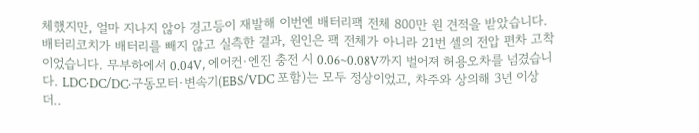체했지만, 얼마 지나지 않아 경고등이 재발해 이번엔 배터리팩 전체 800만 원 견적을 받았습니다. 배터리코치가 배터리를 빼지 않고 실측한 결과, 원인은 팩 전체가 아니라 21번 셀의 전압 편차 고착이었습니다. 무부하에서 0.04V, 에어컨·엔진 충전 시 0.06~0.08V까지 벌어져 허용오차를 넘겼습니다. LDC·DC/DC·구동모터·변속기(EBS/VDC 포함)는 모두 정상이었고, 차주와 상의해 3년 이상 더..